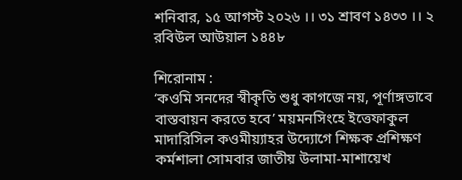শনিবার, ১৫ আগস্ট ২০২৬ ।। ৩১ শ্রাবণ ১৪৩৩ ।। ২ রবিউল আউয়াল ১৪৪৮

শিরোনাম :
‘কওমি সনদের স্বীকৃতি শুধু কাগজে নয়, পূর্ণাঙ্গভাবে বাস্তবায়ন করতে হবে’ ময়মনসিংহে ইত্তেফাকুল মাদারিসিল কওমীয়্যাহর উদ্যোগে শিক্ষক প্রশিক্ষণ কর্মশালা সোমবার জাতীয় উলামা-মাশায়েখ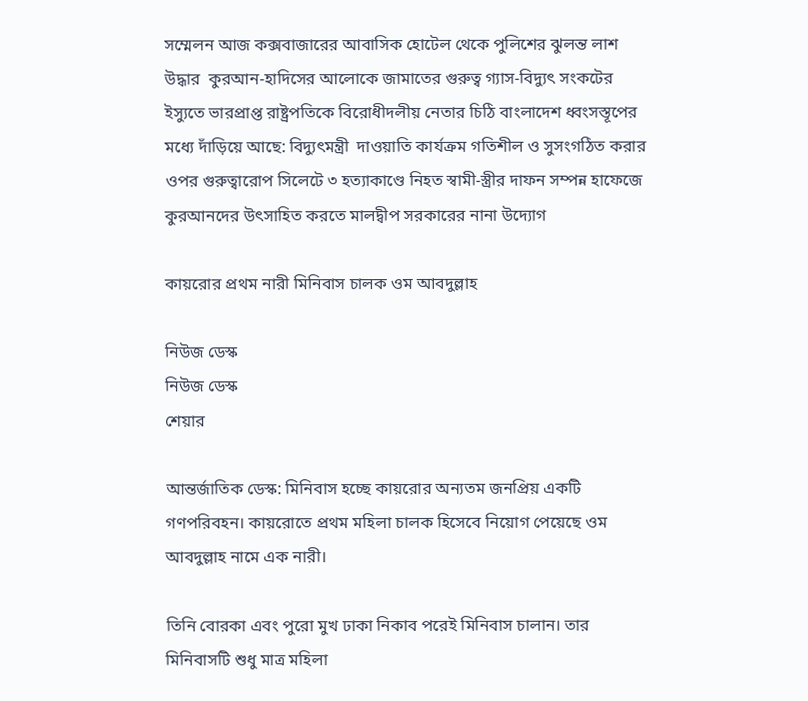সম্মেলন আজ কক্সবাজারের আবাসিক হোটেল থেকে পুলিশের ঝুলন্ত লাশ উদ্ধার  কুরআন-হাদিসের আলোকে জামাতের গুরুত্ব গ্যাস-বিদ্যুৎ সংকটের ইস্যুতে ভারপ্রাপ্ত রাষ্ট্রপতিকে বিরোধীদলীয় নেতার চিঠি বাংলাদেশ ধ্বংসস্তূপের মধ্যে দাঁড়িয়ে আছে: বিদ্যুৎমন্ত্রী  দাওয়াতি কার্যক্রম গতিশীল ও সুসংগঠিত করার ওপর গুরুত্বারোপ সিলেটে ৩ হত্যাকাণ্ডে নিহত স্বামী-স্ত্রীর দাফন সম্পন্ন হাফেজে কুরআনদের উৎসাহিত করতে মালদ্বীপ সরকারের নানা উদ্যোগ

কায়রোর প্রথম নারী মিনিবাস চালক ওম আবদুল্লাহ

নিউজ ডেস্ক
নিউজ ডেস্ক
শেয়ার

আন্তর্জাতিক ডেস্ক: মিনিবাস হচ্ছে কায়রোর অন্যতম জনপ্রিয় একটি গণপরিবহন। কায়রোতে প্রথম মহিলা চালক হিসেবে নিয়োগ পেয়েছে ওম আবদুল্লাহ নামে এক নারী।

তিনি বোরকা এবং পুরো মুখ ঢাকা নিকাব পরেই মিনিবাস চালান। তার মিনিবাসটি শুধু মাত্র মহিলা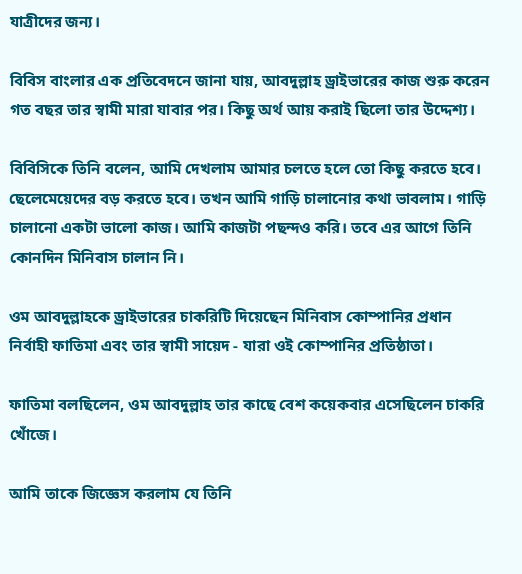যাত্রীদের জন্য।

বিবিস বাংলার এক প্রতিবেদনে জানা যায়, আবদুল্লাহ ড্রাইভারের কাজ শুরু করেন গত বছর তার স্বামী মারা যাবার পর। কিছু অর্থ আয় করাই ছিলো তার উদ্দেশ্য।

বিবিসিকে তিনি বলেন, আমি দেখলাম আমার চলতে হলে তো কিছু করতে হবে। ছেলেমেয়েদের বড় করতে হবে। তখন আমি গাড়ি চালানোর কথা ভাবলাম। গাড়ি চালানো একটা ভালো কাজ। আমি কাজটা পছন্দও করি। তবে এর আগে তিনি কোনদিন মিনিবাস চালান নি।

ওম আবদুল্লাহকে ড্রাইভারের চাকরিটি দিয়েছেন মিনিবাস কোম্পানির প্রধান নির্বাহী ফাতিমা এবং তার স্বামী সায়েদ - যারা ওই কোম্পানির প্রতিষ্ঠাতা।

ফাতিমা বলছিলেন, ওম আবদুল্লাহ তার কাছে বেশ কয়েকবার এসেছিলেন চাকরি খোঁজে।

আমি তাকে জিজ্ঞেস করলাম যে তিনি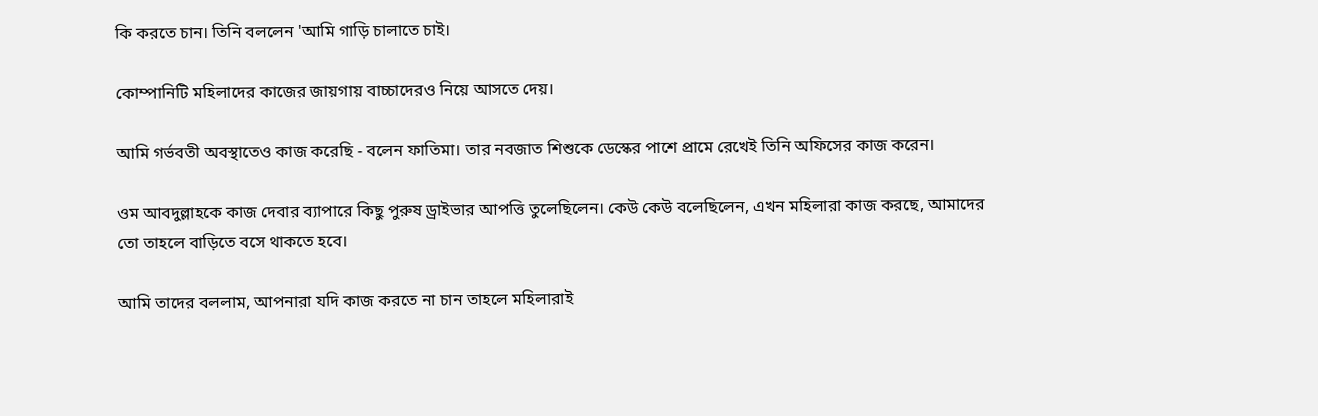কি করতে চান। তিনি বললেন 'আমি গাড়ি চালাতে চাই।

কোম্পানিটি মহিলাদের কাজের জায়গায় বাচ্চাদেরও নিয়ে আসতে দেয়।

আমি গর্ভবতী অবস্থাতেও কাজ করেছি - বলেন ফাতিমা। তার নবজাত শিশুকে ডেস্কের পাশে প্রামে রেখেই তিনি অফিসের কাজ করেন।

ওম আবদুল্লাহকে কাজ দেবার ব্যাপারে কিছু পুরুষ ড্রাইভার আপত্তি তুলেছিলেন। কেউ কেউ বলেছিলেন, এখন মহিলারা কাজ করছে, আমাদের তো তাহলে বাড়িতে বসে থাকতে হবে।

আমি তাদের বললাম, আপনারা যদি কাজ করতে না চান তাহলে মহিলারাই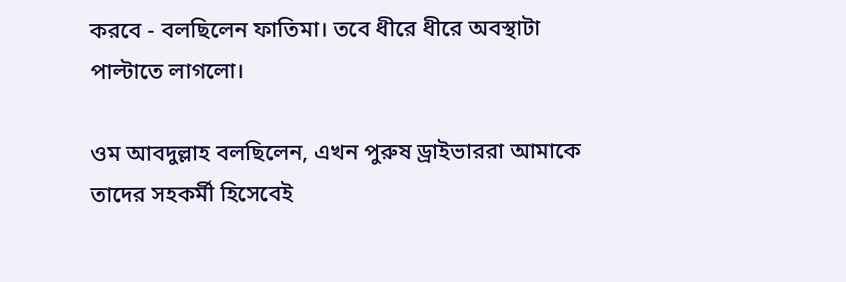করবে - বলছিলেন ফাতিমা। তবে ধীরে ধীরে অবস্থাটা পাল্টাতে লাগলো।

ওম আবদুল্লাহ বলছিলেন, এখন পুরুষ ড্রাইভাররা আমাকে তাদের সহকর্মী হিসেবেই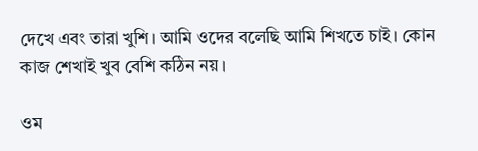দেখে এবং তারা খুশি। আমি ওদের বলেছি আমি শিখতে চাই। কোন কাজ শেখাই খুব বেশি কঠিন নয়।

ওম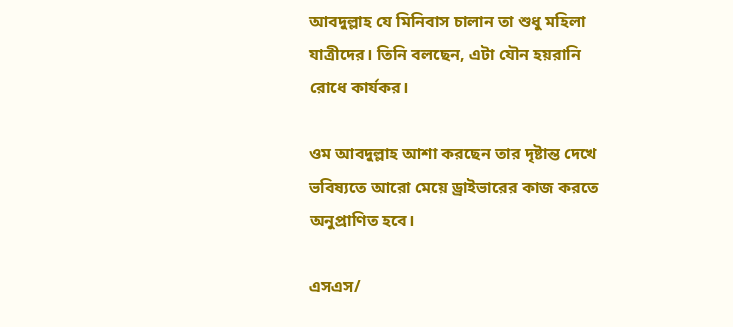আবদুল্লাহ যে মিনিবাস চালান তা শুধু মহিলা যাত্রীদের। তিনি বলছেন, এটা যৌন হয়রানি রোধে কার্যকর।

ওম আবদুল্লাহ আশা করছেন তার দৃষ্টান্ত দেখে ভবিষ্যতে আরো মেয়ে ড্রাইভারের কাজ করতে অনুপ্রাণিত হবে।

এসএস/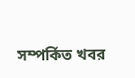সম্পর্কিত খবর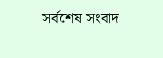সর্বশেষ সংবাদ